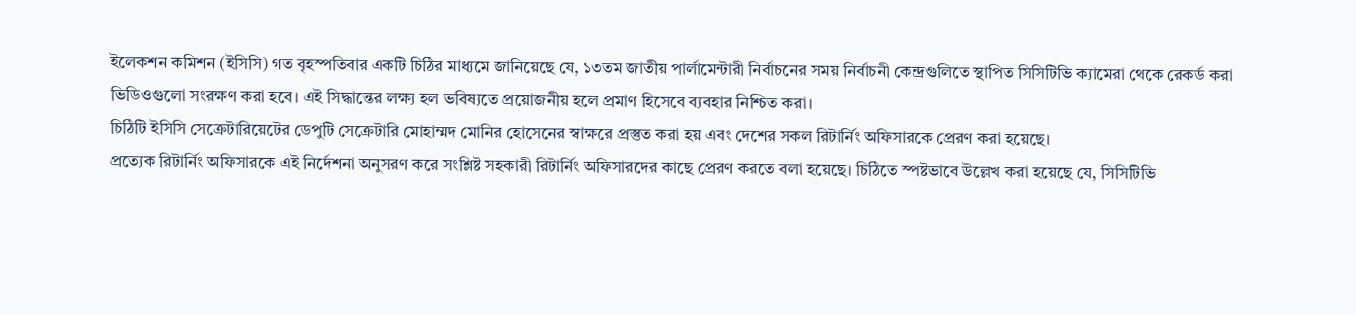ইলেকশন কমিশন (ইসিসি) গত বৃহস্পতিবার একটি চিঠির মাধ্যমে জানিয়েছে যে, ১৩তম জাতীয় পার্লামেন্টারী নির্বাচনের সময় নির্বাচনী কেন্দ্রগুলিতে স্থাপিত সিসিটিভি ক্যামেরা থেকে রেকর্ড করা ভিডিওগুলো সংরক্ষণ করা হবে। এই সিদ্ধান্তের লক্ষ্য হল ভবিষ্যতে প্রয়োজনীয় হলে প্রমাণ হিসেবে ব্যবহার নিশ্চিত করা।
চিঠিটি ইসিসি সেক্রেটারিয়েটের ডেপুটি সেক্রেটারি মোহাম্মদ মোনির হোসেনের স্বাক্ষরে প্রস্তুত করা হয় এবং দেশের সকল রিটার্নিং অফিসারকে প্রেরণ করা হয়েছে।
প্রত্যেক রিটার্নিং অফিসারকে এই নির্দেশনা অনুসরণ করে সংশ্লিষ্ট সহকারী রিটার্নিং অফিসারদের কাছে প্রেরণ করতে বলা হয়েছে। চিঠিতে স্পষ্টভাবে উল্লেখ করা হয়েছে যে, সিসিটিভি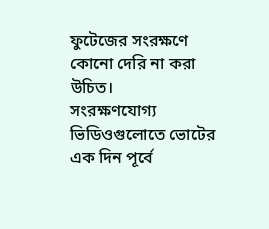ফুটেজের সংরক্ষণে কোনো দেরি না করা উচিত।
সংরক্ষণযোগ্য ভিডিওগুলোতে ভোটের এক দিন পূর্বে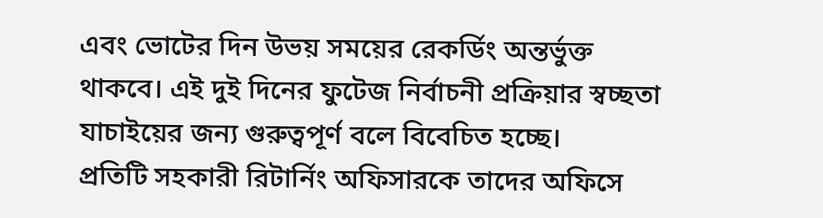এবং ভোটের দিন উভয় সময়ের রেকর্ডিং অন্তর্ভুক্ত থাকবে। এই দুই দিনের ফুটেজ নির্বাচনী প্রক্রিয়ার স্বচ্ছতা যাচাইয়ের জন্য গুরুত্বপূর্ণ বলে বিবেচিত হচ্ছে।
প্রতিটি সহকারী রিটার্নিং অফিসারকে তাদের অফিসে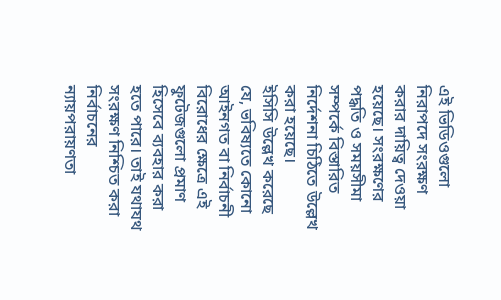এই ভিডিওগুলো নিরাপদে সংরক্ষণ করার দায়িত্ব দেওয়া হয়েছে। সংরক্ষণের পদ্ধতি ও সময়সীমা সম্পর্কে বিস্তারিত নির্দেশনা চিঠিতে উল্লেখ করা হয়েছে।
ইসিসি উল্লেখ করেছে যে, ভবিষ্যতে কোনো আইনগত বা নির্বাচনী বিরোধের ক্ষেত্রে এই ফুটেজগুলো প্রমাণ হিসেবে ব্যবহার করা হতে পারে। তাই যথাযথ সংরক্ষণ নিশ্চিত করা নির্বাচনের ন্যায়পরায়ণতা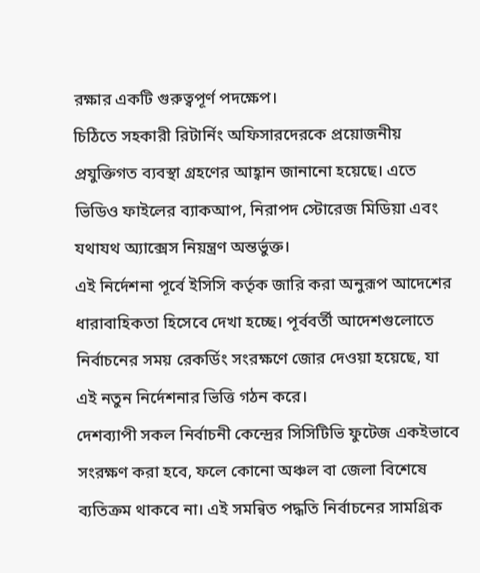রক্ষার একটি গুরুত্বপূর্ণ পদক্ষেপ।
চিঠিতে সহকারী রিটার্নিং অফিসারদেরকে প্রয়োজনীয় প্রযুক্তিগত ব্যবস্থা গ্রহণের আহ্বান জানানো হয়েছে। এতে ভিডিও ফাইলের ব্যাকআপ, নিরাপদ স্টোরেজ মিডিয়া এবং যথাযথ অ্যাক্সেস নিয়ন্ত্রণ অন্তর্ভুক্ত।
এই নির্দেশনা পূর্বে ইসিসি কর্তৃক জারি করা অনুরূপ আদেশের ধারাবাহিকতা হিসেবে দেখা হচ্ছে। পূর্ববর্তী আদেশগুলোতে নির্বাচনের সময় রেকর্ডিং সংরক্ষণে জোর দেওয়া হয়েছে, যা এই নতুন নির্দেশনার ভিত্তি গঠন করে।
দেশব্যাপী সকল নির্বাচনী কেন্দ্রের সিসিটিভি ফুটেজ একইভাবে সংরক্ষণ করা হবে, ফলে কোনো অঞ্চল বা জেলা বিশেষে ব্যতিক্রম থাকবে না। এই সমন্বিত পদ্ধতি নির্বাচনের সামগ্রিক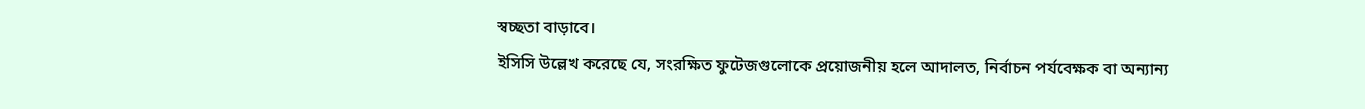স্বচ্ছতা বাড়াবে।
ইসিসি উল্লেখ করেছে যে, সংরক্ষিত ফুটেজগুলোকে প্রয়োজনীয় হলে আদালত, নির্বাচন পর্যবেক্ষক বা অন্যান্য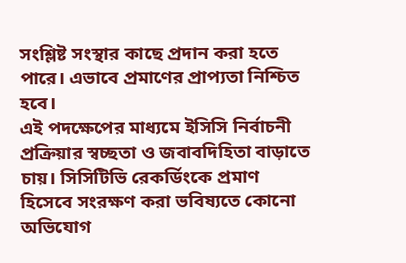সংশ্লিষ্ট সংস্থার কাছে প্রদান করা হতে পারে। এভাবে প্রমাণের প্রাপ্যতা নিশ্চিত হবে।
এই পদক্ষেপের মাধ্যমে ইসিসি নির্বাচনী প্রক্রিয়ার স্বচ্ছতা ও জবাবদিহিতা বাড়াতে চায়। সিসিটিভি রেকর্ডিংকে প্রমাণ হিসেবে সংরক্ষণ করা ভবিষ্যতে কোনো অভিযোগ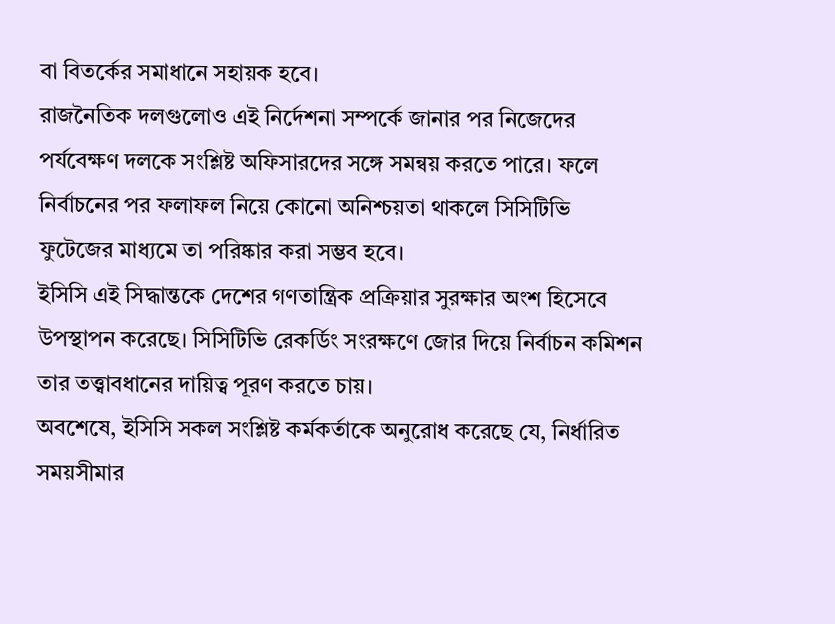বা বিতর্কের সমাধানে সহায়ক হবে।
রাজনৈতিক দলগুলোও এই নির্দেশনা সম্পর্কে জানার পর নিজেদের পর্যবেক্ষণ দলকে সংশ্লিষ্ট অফিসারদের সঙ্গে সমন্বয় করতে পারে। ফলে নির্বাচনের পর ফলাফল নিয়ে কোনো অনিশ্চয়তা থাকলে সিসিটিভি ফুটেজের মাধ্যমে তা পরিষ্কার করা সম্ভব হবে।
ইসিসি এই সিদ্ধান্তকে দেশের গণতান্ত্রিক প্রক্রিয়ার সুরক্ষার অংশ হিসেবে উপস্থাপন করেছে। সিসিটিভি রেকর্ডিং সংরক্ষণে জোর দিয়ে নির্বাচন কমিশন তার তত্ত্বাবধানের দায়িত্ব পূরণ করতে চায়।
অবশেষে, ইসিসি সকল সংশ্লিষ্ট কর্মকর্তাকে অনুরোধ করেছে যে, নির্ধারিত সময়সীমার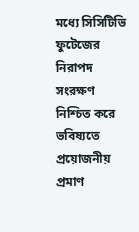মধ্যে সিসিটিভি ফুটেজের নিরাপদ সংরক্ষণ নিশ্চিত করে ভবিষ্যতে প্রয়োজনীয় প্রমাণ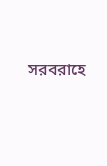সরবরাহে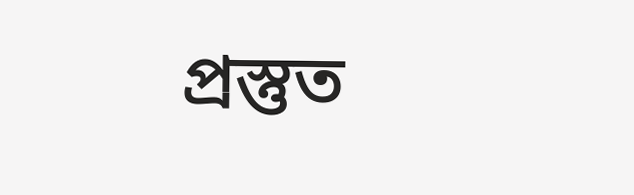প্রস্তুত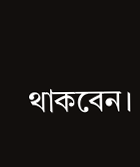থাকবেন।